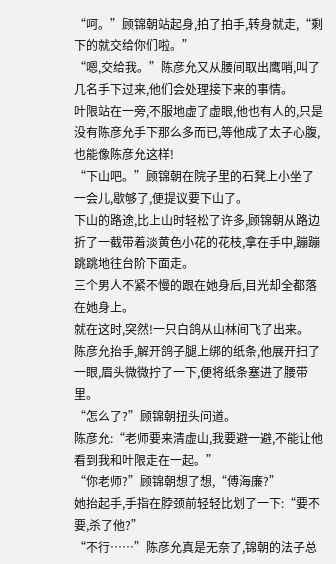“呵。”顾锦朝站起身,拍了拍手,转身就走,“剩下的就交给你们啦。”
“嗯,交给我。”陈彦允又从腰间取出鹰哨,叫了几名手下过来,他们会处理接下来的事情。
叶限站在一旁,不服地虚了虚眼,他也有人的,只是没有陈彦允手下那么多而已,等他成了太子心腹,也能像陈彦允这样!
“下山吧。”顾锦朝在院子里的石凳上小坐了一会儿,歇够了,便提议要下山了。
下山的路途,比上山时轻松了许多,顾锦朝从路边折了一截带着淡黄色小花的花枝,拿在手中,蹦蹦跳跳地往台阶下面走。
三个男人不紧不慢的跟在她身后,目光却全都落在她身上。
就在这时,突然!一只白鸽从山林间飞了出来。
陈彦允抬手,解开鸽子腿上绑的纸条,他展开扫了一眼,眉头微微拧了一下,便将纸条塞进了腰带里。
“怎么了?”顾锦朝扭头问道。
陈彦允:“老师要来清虚山,我要避一避,不能让他看到我和叶限走在一起。”
“你老师?”顾锦朝想了想,“傅海廉?”
她抬起手,手指在脖颈前轻轻比划了一下:“要不要,杀了他?”
“不行……”陈彦允真是无奈了,锦朝的法子总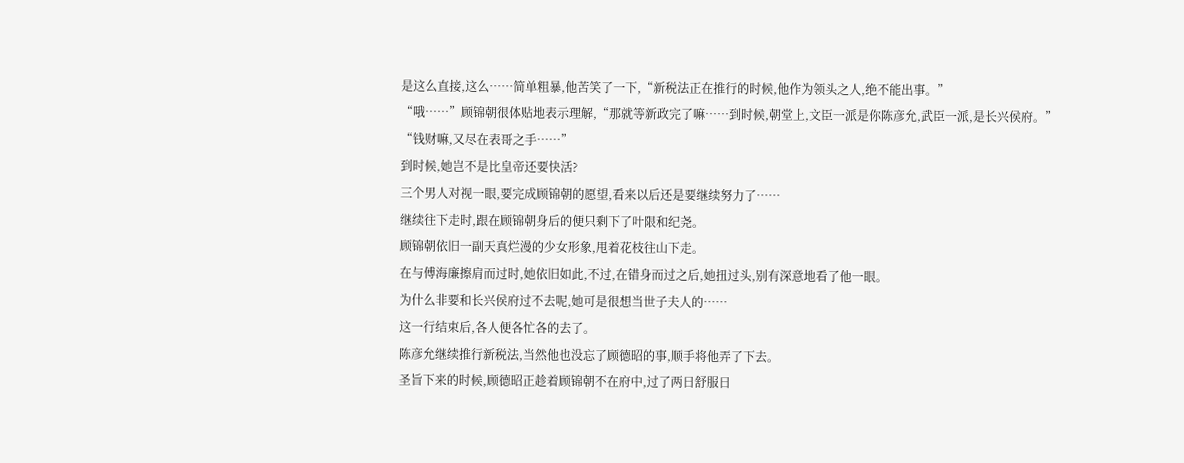是这么直接,这么……简单粗暴,他苦笑了一下,“新税法正在推行的时候,他作为领头之人,绝不能出事。”
“哦……”顾锦朝很体贴地表示理解,“那就等新政完了嘛……到时候,朝堂上,文臣一派是你陈彦允,武臣一派,是长兴侯府。”
“钱财嘛,又尽在表哥之手……”
到时候,她岂不是比皇帝还要快活?
三个男人对视一眼,要完成顾锦朝的愿望,看来以后还是要继续努力了……
继续往下走时,跟在顾锦朝身后的便只剩下了叶限和纪尧。
顾锦朝依旧一副天真烂漫的少女形象,甩着花枝往山下走。
在与傅海廉擦肩而过时,她依旧如此,不过,在错身而过之后,她扭过头,别有深意地看了他一眼。
为什么非要和长兴侯府过不去呢,她可是很想当世子夫人的……
这一行结束后,各人便各忙各的去了。
陈彦允继续推行新税法,当然他也没忘了顾德昭的事,顺手将他弄了下去。
圣旨下来的时候,顾德昭正趁着顾锦朝不在府中,过了两日舒服日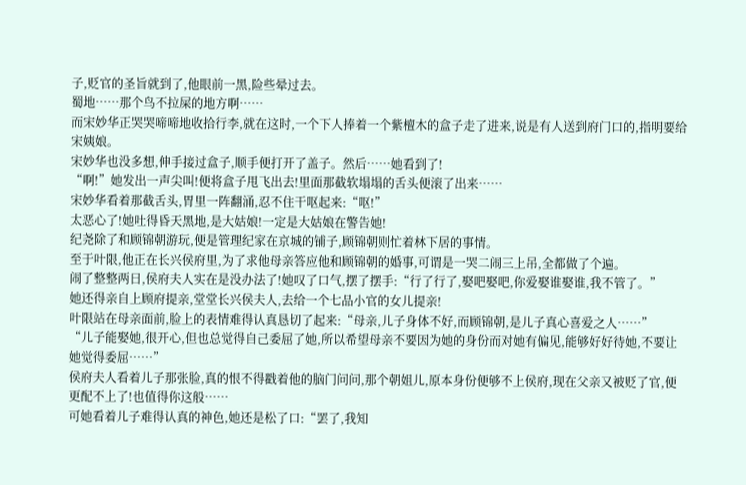子,贬官的圣旨就到了,他眼前一黑,险些晕过去。
蜀地……那个鸟不拉屎的地方啊……
而宋妙华正哭哭啼啼地收拾行李,就在这时,一个下人捧着一个紫檀木的盒子走了进来,说是有人送到府门口的,指明要给宋姨娘。
宋妙华也没多想,伸手接过盒子,顺手便打开了盖子。然后……她看到了!
“啊!”她发出一声尖叫!便将盒子甩飞出去!里面那截软塌塌的舌头便滚了出来……
宋妙华看着那截舌头,胃里一阵翻涌,忍不住干呕起来:“呕!”
太恶心了!她吐得昏天黑地,是大姑娘!一定是大姑娘在警告她!
纪尧除了和顾锦朝游玩,便是管理纪家在京城的铺子,顾锦朝则忙着林下居的事情。
至于叶限,他正在长兴侯府里,为了求他母亲答应他和顾锦朝的婚事,可谓是一哭二闹三上吊,全都做了个遍。
闹了整整两日,侯府夫人实在是没办法了!她叹了口气,摆了摆手:“行了行了,娶吧娶吧,你爱娶谁娶谁,我不管了。”
她还得亲自上顾府提亲,堂堂长兴侯夫人,去给一个七品小官的女儿提亲!
叶限站在母亲面前,脸上的表情难得认真恳切了起来:“母亲,儿子身体不好,而顾锦朝,是儿子真心喜爱之人……”
“儿子能娶她,很开心,但也总觉得自己委屈了她,所以希望母亲不要因为她的身份而对她有偏见,能够好好待她,不要让她觉得委屈……”
侯府夫人看着儿子那张脸,真的恨不得戳着他的脑门问问,那个朝姐儿,原本身份便够不上侯府,现在父亲又被贬了官,便更配不上了!也值得你这般……
可她看着儿子难得认真的神色,她还是松了口:“罢了,我知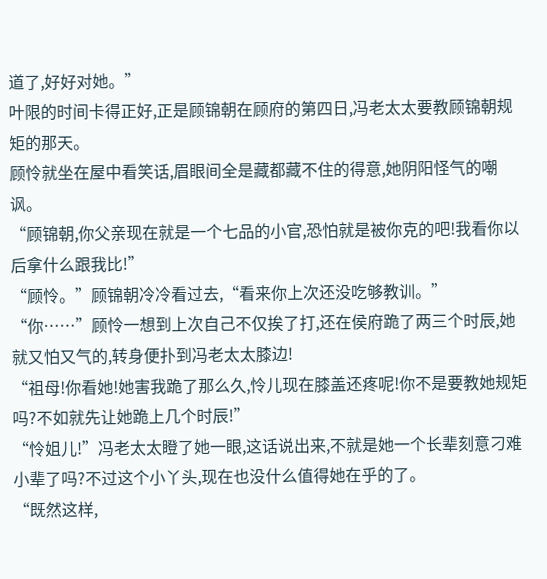道了,好好对她。”
叶限的时间卡得正好,正是顾锦朝在顾府的第四日,冯老太太要教顾锦朝规矩的那天。
顾怜就坐在屋中看笑话,眉眼间全是藏都藏不住的得意,她阴阳怪气的嘲讽。
“顾锦朝,你父亲现在就是一个七品的小官,恐怕就是被你克的吧!我看你以后拿什么跟我比!”
“顾怜。”顾锦朝冷冷看过去,“看来你上次还没吃够教训。”
“你……”顾怜一想到上次自己不仅挨了打,还在侯府跪了两三个时辰,她就又怕又气的,转身便扑到冯老太太膝边!
“祖母!你看她!她害我跪了那么久,怜儿现在膝盖还疼呢!你不是要教她规矩吗?不如就先让她跪上几个时辰!”
“怜姐儿!”冯老太太瞪了她一眼,这话说出来,不就是她一个长辈刻意刁难小辈了吗?不过这个小丫头,现在也没什么值得她在乎的了。
“既然这样,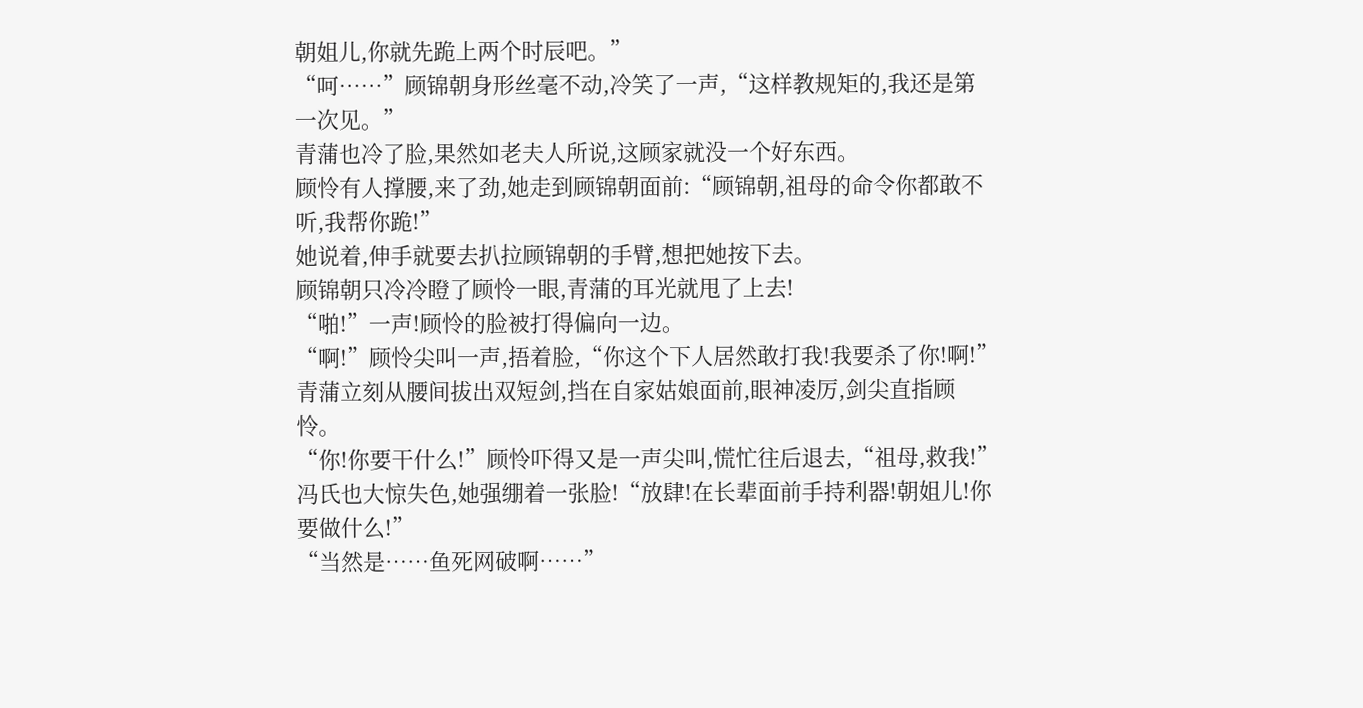朝姐儿,你就先跪上两个时辰吧。”
“呵……”顾锦朝身形丝毫不动,冷笑了一声,“这样教规矩的,我还是第一次见。”
青蒲也冷了脸,果然如老夫人所说,这顾家就没一个好东西。
顾怜有人撑腰,来了劲,她走到顾锦朝面前:“顾锦朝,祖母的命令你都敢不听,我帮你跪!”
她说着,伸手就要去扒拉顾锦朝的手臂,想把她按下去。
顾锦朝只冷冷瞪了顾怜一眼,青蒲的耳光就甩了上去!
“啪!”一声!顾怜的脸被打得偏向一边。
“啊!”顾怜尖叫一声,捂着脸,“你这个下人居然敢打我!我要杀了你!啊!”
青蒲立刻从腰间拔出双短剑,挡在自家姑娘面前,眼神凌厉,剑尖直指顾怜。
“你!你要干什么!”顾怜吓得又是一声尖叫,慌忙往后退去,“祖母,救我!”
冯氏也大惊失色,她强绷着一张脸!“放肆!在长辈面前手持利器!朝姐儿!你要做什么!”
“当然是……鱼死网破啊……”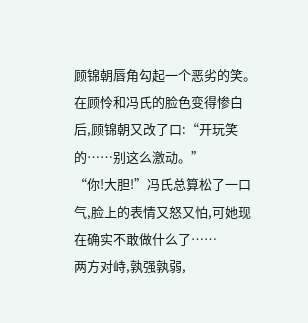顾锦朝唇角勾起一个恶劣的笑。
在顾怜和冯氏的脸色变得惨白后,顾锦朝又改了口:“开玩笑的……别这么激动。”
“你!大胆!”冯氏总算松了一口气,脸上的表情又怒又怕,可她现在确实不敢做什么了……
两方对峙,孰强孰弱,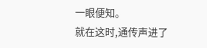一眼便知。
就在这时,通传声进了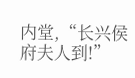内堂,“长兴侯府夫人到!”